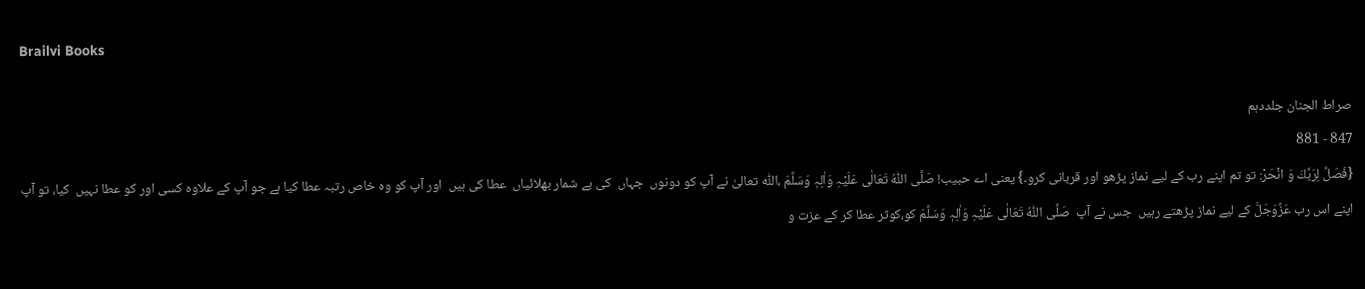Brailvi Books

صراط الجنان جلددہم
847 - 881
{فَصَلِّ لِرَبِّكَ وَ انْحَرْ: تو تم اپنے رب کے لیے نماز پڑھو اور قربانی کرو۔} یعنی اے حبیب! صَلَّی اللّٰہُ تَعَالٰی عَلَیْہِ وَاٰلِہٖ وَسَلَّمَ ،اللّٰہ تعالیٰ نے آپ کو دونوں  جہاں  کی بے شمار بھلائیاں  عطا کی ہیں  اور آپ کو وہ خاص رتبہ عطا کیا ہے جو آپ کے علاوہ کسی اور کو عطا نہیں  کیا، تو آپ اپنے اس رب عَزَّوَجَلَّ کے لیے نماز پڑھتے رہیں  جس نے آپ  صَلَّی اللّٰہُ تَعَالٰی عَلَیْہِ وَاٰلِہٖ وَسَلَّمَ کو،کوثر عطا کر کے عزت و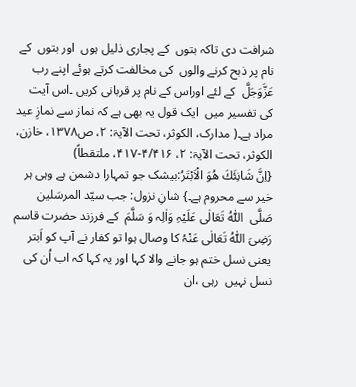شرافت دی تاکہ بتوں  کے پجاری ذلیل ہوں  اور بتوں  کے نام پر ذبح کرنے والوں  کی مخالفت کرتے ہوئے اپنے رب عَزَّوَجَلَّ  کے لئے اوراس کے نام پر قربانی کریں ۔اس آیت کی تفسیر میں  ایک قول یہ بھی ہے کہ نماز سے نمازِ عید مراد ہے۔( مدارک، الکوثر، تحت الآیۃ: ۲، ص۱۳۷۸، خازن، الکوثر، تحت الآیۃ: ۲، ۴/۴۱۶-۴۱۷، ملتقطاً)
{اِنَّ شَانِئَكَ هُوَ الْاَبْتَرُ:بیشک جو تمہارا دشمن ہے وہی ہر خیر سے محروم ہے۔} شانِ نزول: جب سیّد المرسَلین صَلَّی  اللّٰہُ تَعَالٰی عَلَیْہِ وَاٰلِہ وَ سَلَّمَ  کے فرزند حضرت قاسم رَضِیَ اللّٰہُ تَعَالٰی عَنْہُ کا وصال ہوا تو کفار نے آپ کو اَبتر یعنی نسل ختم ہو جانے والا کہا اور یہ کہا کہ اب اُن کی نسل نہیں  رہی ،ان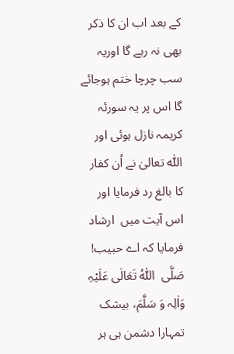کے بعد اب ان کا ذکر بھی نہ رہے گا اوریہ سب چرچا ختم ہوجائے گا اس پر یہ سورئہ کریمہ نازل ہوئی اور اللّٰہ تعالیٰ نے اُن کفار کا بالغ رد فرمایا اور اس آیت میں  ارشاد فرمایا کہ اے حبیب! صَلَّی  اللّٰہُ تَعَالٰی عَلَیْہِ وَاٰلِہ وَ سَلَّمَ، بیشک تمہارا دشمن ہی ہر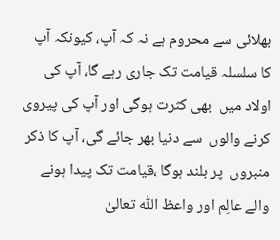بھلائی سے محروم ہے نہ کہ آپ، کیونکہ آپ کا سلسلہ قیامت تک جاری رہے گا، آپ کی اولاد میں  بھی کثرت ہوگی اور آپ کی پیروی کرنے والوں  سے دنیا بھر جائے گی، آپ کا ذکر منبروں  پر بلند ہوگا ،قیامت تک پیدا ہونے والے عالِم اور واعظ اللّٰہ تعالیٰ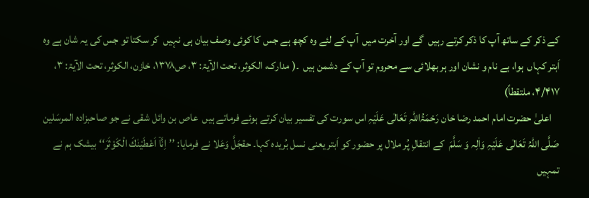کے ذکر کے ساتھ آپ کا ذکر کرتے رہیں  گے اور آخرت میں  آپ کے لئے وہ کچھ ہے جس کا کوئی وصف بیان ہی نہیں  کر سکتا تو جس کی یہ شان ہے وہ اَبتر کہاں  ہوا، بے نام و نشان اور ہر بھلائی سے محروم تو آپ کے دشمن ہیں  ۔( مدارک، الکوثر، تحت الآیۃ: ۳، ص۱۳۷۸، خازن، الکوثر، تحت الآیۃ: ۳، ۴/۴۱۷، ملتقطاً)
    اعلیٰ حضرت امام احمد رضا خان رَحْمَۃُاللّٰہِ تَعَالٰی عَلَیْہِ اس سورت کی تفسیر بیان کرتے ہوئے فرماتے ہیں  عاص بن وائل شقی نے جو صاحبزادہ المرسَلین صَلَّی اللّٰہُ تَعَالٰی عَلَیْہِ وَاٰلِہ وَ سَلَّمَ  کے انتقالِ پُر ملال پر حضور کو اَبتر یعنی نسل بُریدہ کہا۔ حقجَلَّ وَعَلا نے فرمایا: ’’اِنَّاۤ اَعْطَیْنٰكَ الْكَوْثَرَ‘‘ بیشک ہم نے تمہیں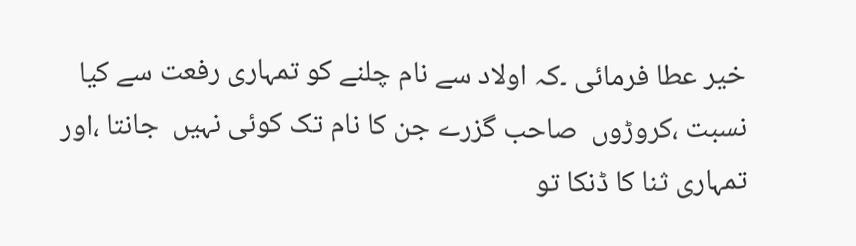خیر عطا فرمائی ۔کہ اولاد سے نام چلنے کو تمہاری رفعت سے کیا نسبت ،کروڑوں  صاحب گزرے جن کا نام تک کوئی نہیں  جانتا ،اور تمہاری ثنا کا ڈنکا تو